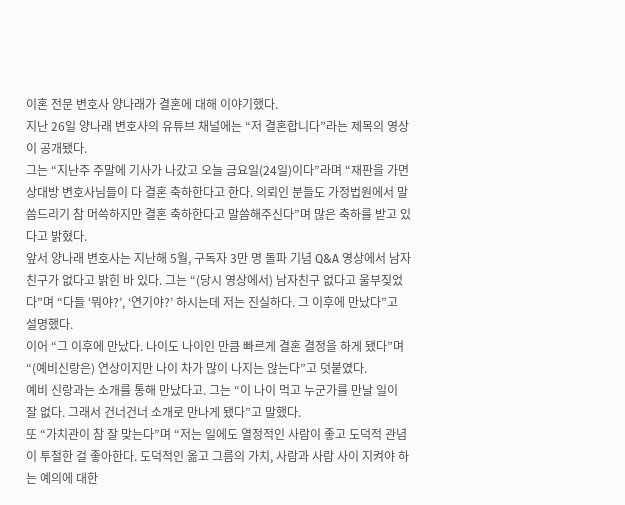이혼 전문 변호사 양나래가 결혼에 대해 이야기했다.
지난 26일 양나래 변호사의 유튜브 채널에는 “저 결혼합니다”라는 제목의 영상이 공개됐다.
그는 “지난주 주말에 기사가 나갔고 오늘 금요일(24일)이다”라며 “재판을 가면 상대방 변호사님들이 다 결혼 축하한다고 한다. 의뢰인 분들도 가정법원에서 말씀드리기 참 머쓱하지만 결혼 축하한다고 말씀해주신다”며 많은 축하를 받고 있다고 밝혔다.
앞서 양나래 변호사는 지난해 5월, 구독자 3만 명 돌파 기념 Q&A 영상에서 남자친구가 없다고 밝힌 바 있다. 그는 “(당시 영상에서) 남자친구 없다고 울부짖었다”며 “다들 ‘뭐야?’, ‘연기야?’ 하시는데 저는 진실하다. 그 이후에 만났다”고 설명했다.
이어 “그 이후에 만났다. 나이도 나이인 만큼 빠르게 결혼 결정을 하게 됐다”며 “(예비신랑은) 연상이지만 나이 차가 많이 나지는 않는다”고 덧붙였다.
예비 신랑과는 소개를 통해 만났다고. 그는 “이 나이 먹고 누군가를 만날 일이 잘 없다. 그래서 건너건너 소개로 만나게 됐다”고 말했다.
또 “가치관이 참 잘 맞는다”며 “저는 일에도 열정적인 사람이 좋고 도덕적 관념이 투철한 걸 좋아한다. 도덕적인 옮고 그름의 가치, 사람과 사람 사이 지켜야 하는 예의에 대한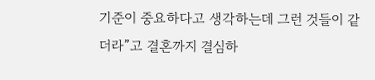기준이 중요하다고 생각하는데 그런 것들이 같더라”고 결혼까지 결심하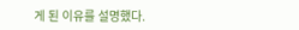게 된 이유를 설명했다.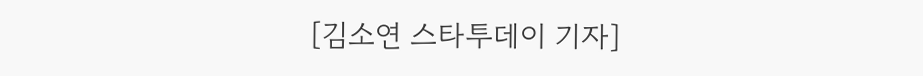[김소연 스타투데이 기자]